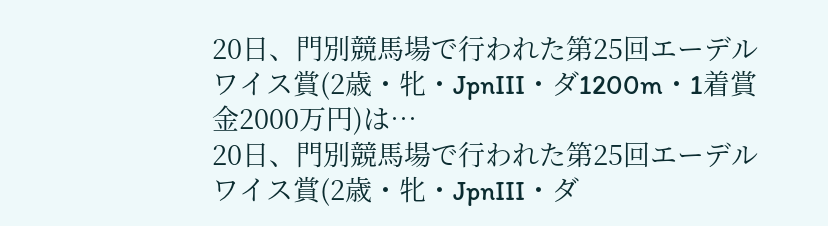20日、門別競馬場で行われた第25回エーデルワイス賞(2歳・牝・JpnIII・ダ1200m・1着賞金2000万円)は…
20日、門別競馬場で行われた第25回エーデルワイス賞(2歳・牝・JpnIII・ダ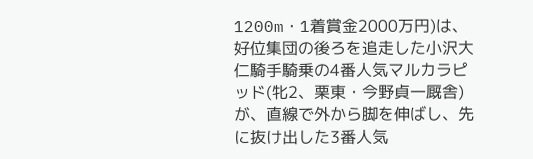1200m・1着賞金2000万円)は、好位集団の後ろを追走した小沢大仁騎手騎乗の4番人気マルカラピッド(牝2、栗東・今野貞一厩舎)が、直線で外から脚を伸ばし、先に抜け出した3番人気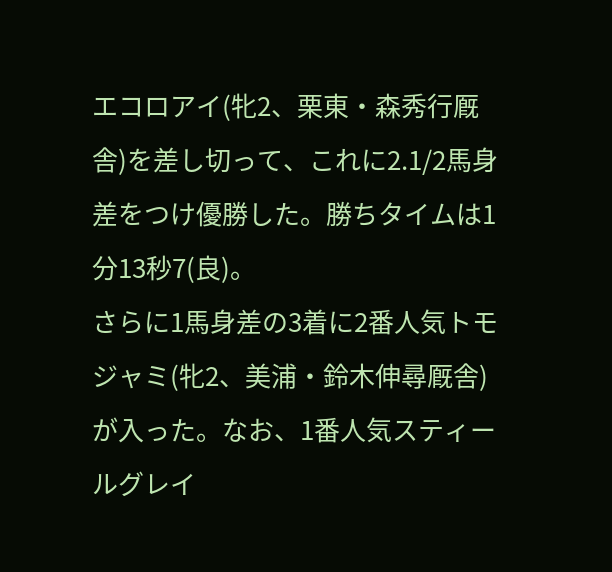エコロアイ(牝2、栗東・森秀行厩舎)を差し切って、これに2.1/2馬身差をつけ優勝した。勝ちタイムは1分13秒7(良)。
さらに1馬身差の3着に2番人気トモジャミ(牝2、美浦・鈴木伸尋厩舎)が入った。なお、1番人気スティールグレイ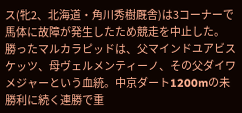ス(牝2、北海道・角川秀樹厩舎)は3コーナーで馬体に故障が発生したため競走を中止した。
勝ったマルカラピッドは、父マインドユアビスケッツ、母ヴェルメンティーノ、その父ダイワメジャーという血統。中京ダート1200mの未勝利に続く連勝で重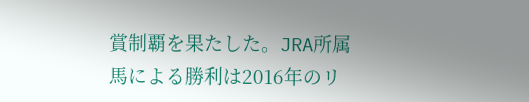賞制覇を果たした。JRA所属馬による勝利は2016年のリ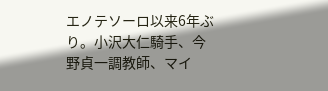エノテソーロ以来6年ぶり。小沢大仁騎手、今野貞一調教師、マイ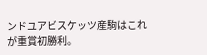ンドユアビスケッツ産駒はこれが重賞初勝利。